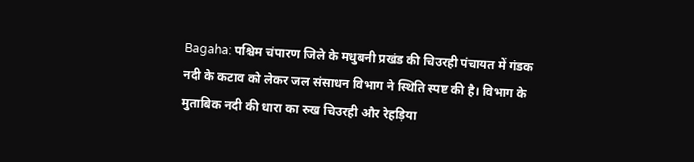Bagaha: पश्चिम चंपारण जिले के मधुबनी प्रखंड की चिउरही पंचायत में गंडक नदी के कटाव को लेकर जल संसाधन विभाग ने स्थिति स्पष्ट की है। विभाग के मुताबिक नदी की धारा का रुख चिउरही और रेहड़िया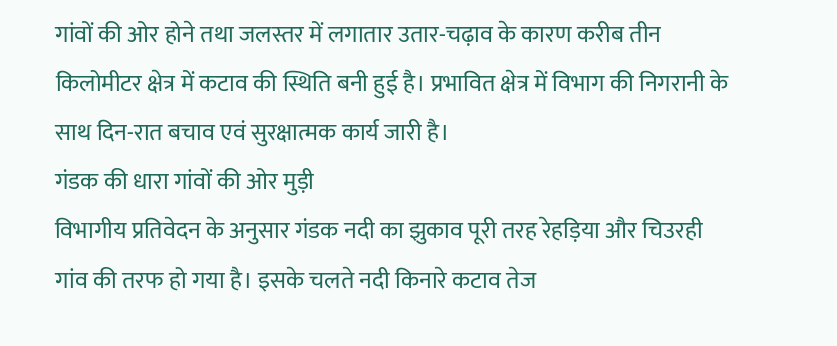गांवों की ओर होने तथा जलस्तर में लगातार उतार-चढ़ाव के कारण करीब तीन किलोमीटर क्षेत्र में कटाव की स्थिति बनी हुई है। प्रभावित क्षेत्र में विभाग की निगरानी के साथ दिन-रात बचाव एवं सुरक्षात्मक कार्य जारी है।
गंडक की धारा गांवों की ओर मुड़ी
विभागीय प्रतिवेदन के अनुसार गंडक नदी का झुकाव पूरी तरह रेहड़िया और चिउरही गांव की तरफ हो गया है। इसके चलते नदी किनारे कटाव तेज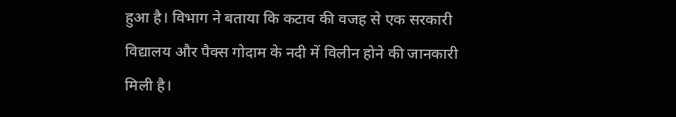हुआ है। विभाग ने बताया कि कटाव की वजह से एक सरकारी विद्यालय और पैक्स गोदाम के नदी में विलीन होने की जानकारी मिली है।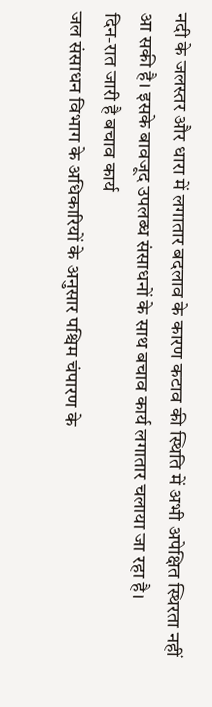नदी के जलस्तर और धारा में लगातार बदलाव के कारण कटाव की स्थिति में अभी अपेक्षित स्थिरता नहीं आ सकी है। इसके बावजूद उपलब्ध संसाधनों के साथ बचाव कार्य लगातार चलाया जा रहा है।
दिन-रात जारी है बचाव कार्य
जल संसाधन विभाग के अधिकारियों के अनुसार पश्चिम चंपारण के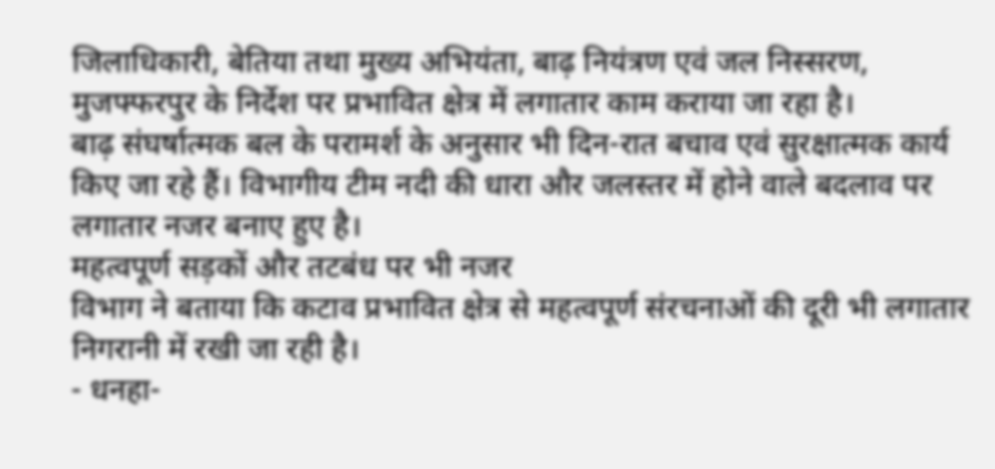जिलाधिकारी, बेतिया तथा मुख्य अभियंता, बाढ़ नियंत्रण एवं जल निस्सरण, मुजफ्फरपुर के निर्देश पर प्रभावित क्षेत्र में लगातार काम कराया जा रहा है।
बाढ़ संघर्षात्मक बल के परामर्श के अनुसार भी दिन-रात बचाव एवं सुरक्षात्मक कार्य किए जा रहे हैं। विभागीय टीम नदी की धारा और जलस्तर में होने वाले बदलाव पर लगातार नजर बनाए हुए है।
महत्वपूर्ण सड़कों और तटबंध पर भी नजर
विभाग ने बताया कि कटाव प्रभावित क्षेत्र से महत्वपूर्ण संरचनाओं की दूरी भी लगातार निगरानी में रखी जा रही है।
- धनहा-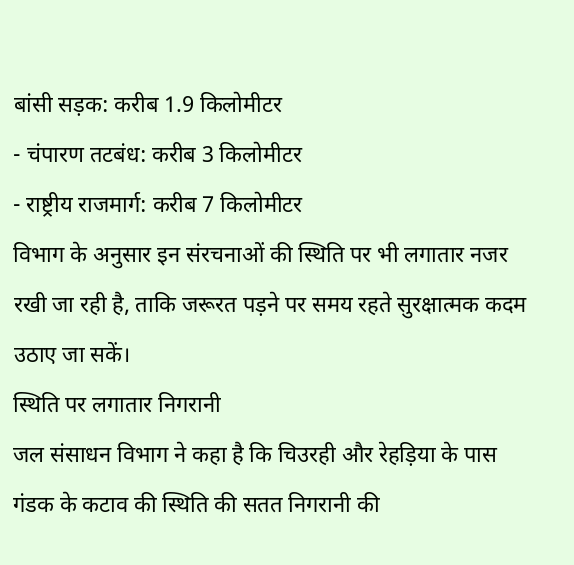बांसी सड़क: करीब 1.9 किलोमीटर
- चंपारण तटबंध: करीब 3 किलोमीटर
- राष्ट्रीय राजमार्ग: करीब 7 किलोमीटर
विभाग के अनुसार इन संरचनाओं की स्थिति पर भी लगातार नजर रखी जा रही है, ताकि जरूरत पड़ने पर समय रहते सुरक्षात्मक कदम उठाए जा सकें।
स्थिति पर लगातार निगरानी
जल संसाधन विभाग ने कहा है कि चिउरही और रेहड़िया के पास गंडक के कटाव की स्थिति की सतत निगरानी की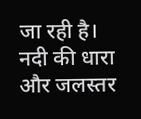जा रही है। नदी की धारा और जलस्तर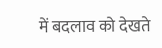में बदलाव को देखते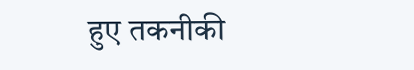हुए तकनीकी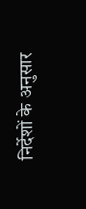निर्देशों के अनुसार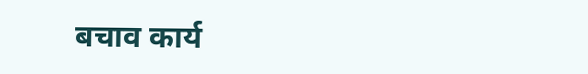बचाव कार्य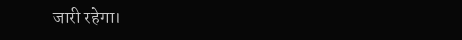जारी रहेगा।